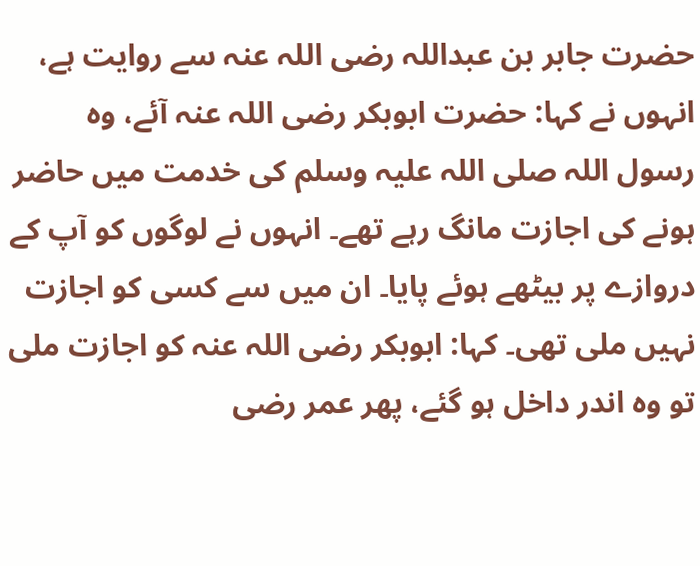حضرت جابر بن عبداللہ رضی اللہ عنہ سے روایت ہے، انہوں نے کہا: حضرت ابوبکر رضی اللہ عنہ آئے، وہ رسول اللہ صلی اللہ علیہ وسلم کی خدمت میں حاضر ہونے کی اجازت مانگ رہے تھے۔ انہوں نے لوگوں کو آپ کے دروازے پر بیٹھے ہوئے پایا۔ ان میں سے کسی کو اجازت نہیں ملی تھی۔ کہا: ابوبکر رضی اللہ عنہ کو اجازت ملی تو وہ اندر داخل ہو گئے، پھر عمر رضی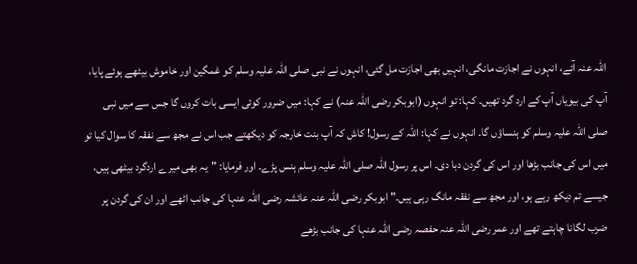اللہ عنہ آئے، انہوں نے اجازت مانگی، انہیں بھی اجازت مل گئی، انہوں نے نبی صلی اللہ علیہ وسلم کو غمگین اور خاموش بیٹھے ہوئے پایا، آپ کی بیویاں آپ کے ارد گرد تھیں۔ کہا: تو انہوں (ابوبکر رضی اللہ عنہ) نے کہا: میں ضرور کوئی ایسی بات کروں گا جس سے میں نبی صلی اللہ علیہ وسلم کو ہنساؤں گا۔ انہوں نے کہا: اللہ کے رسول! کاش کہ آپ بنت خارجہ کو دیکھتے جب اس نے مجھ سے نفقہ کا سوال کیا تو میں اس کی جانب بڑھا اور اس کی گردن دبا دی۔ اس پر رسول اللہ صلی اللہ علیہ وسلم ہنس پڑے۔ اور فرمایا: "یہ بھی میرے اردگرد بیٹھی ہیں، جیسے تم دیکھ رہے ہو، اور مجھ سے نفقہ مانگ رہی ہیں۔" ابوبکر رضی اللہ عنہ عائشہ رضی اللہ عنہا کی جانب اٹھے اور ان کی گردن پر ضرب لگانا چاہتے تھے اور عمر رضی اللہ عنہ حفصہ رضی اللہ عنہا کی جانب بڑھے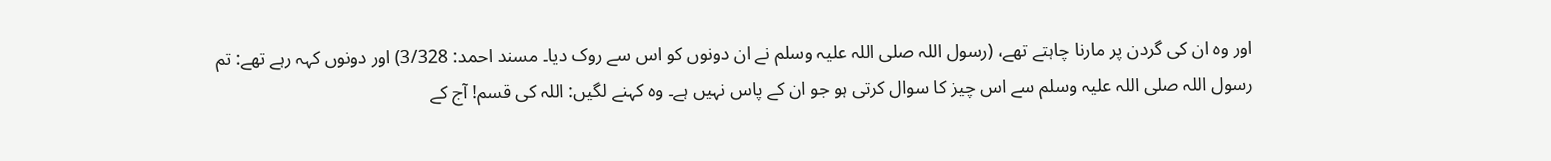اور وہ ان کی گردن پر مارنا چاہتے تھے، (رسول اللہ صلی اللہ علیہ وسلم نے ان دونوں کو اس سے روک دیا۔ مسند احمد: 3/328) اور دونوں کہہ رہے تھے: تم رسول اللہ صلی اللہ علیہ وسلم سے اس چیز کا سوال کرتی ہو جو ان کے پاس نہیں ہے۔ وہ کہنے لگیں: اللہ کی قسم! آج کے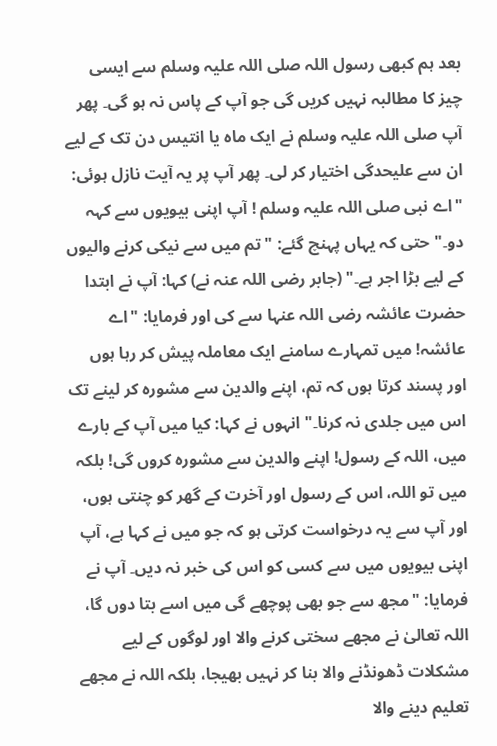بعد ہم کبھی رسول اللہ صلی اللہ علیہ وسلم سے ایسی چیز کا مطالبہ نہیں کریں گی جو آپ کے پاس نہ ہو گی۔ پھر آپ صلی اللہ علیہ وسلم نے ایک ماہ یا انتیس دن تک کے لیے ان سے علیحدگی اختیار کر لی۔ پھر آپ پر یہ آیت نازل ہوئی: "اے نبی صلی اللہ علیہ وسلم ! آپ اپنی بیویوں سے کہہ دو۔" حتی کہ یہاں پہنچ گئے: "تم میں سے نیکی کرنے والیوں کے لیے بڑا اجر ہے۔" (جابر رضی اللہ عنہ نے) کہا: آپ نے ابتدا حضرت عائشہ رضی اللہ عنہا سے کی اور فرمایا: "اے عائشہ! میں تمہارے سامنے ایک معاملہ پیش کر رہا ہوں اور پسند کرتا ہوں کہ تم، اپنے والدین سے مشورہ کر لینے تک اس میں جلدی نہ کرنا۔" انہوں نے کہا: کیا میں آپ کے بارے میں، اللہ کے رسول! اپنے والدین سے مشورہ کروں گی! بلکہ میں تو اللہ، اس کے رسول اور آخرت کے گھر کو چنتی ہوں، اور آپ سے یہ درخواست کرتی ہو کہ جو میں نے کہا ہے، آپ اپنی بیویوں میں سے کسی کو اس کی خبر نہ دیں۔ آپ نے فرمایا: "مجھ سے جو بھی پوچھے گی میں اسے بتا دوں گا، اللہ تعالیٰ نے مجھے سختی کرنے والا اور لوگوں کے لیے مشکلات ڈھونڈنے والا بنا کر نہیں بھیجا، بلکہ اللہ نے مجھے تعلیم دینے والا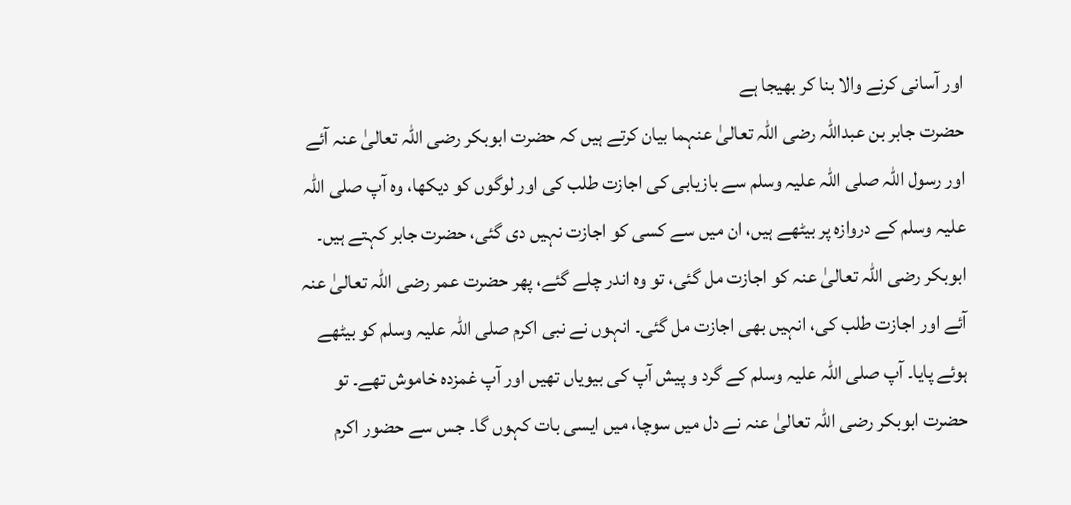اور آسانی کرنے والا بنا کر بھیجا ہے
حضرت جابر بن عبداللہ رضی اللہ تعالیٰ عنہما بیان کرتے ہیں کہ حضرت ابوبکر رضی اللہ تعالیٰ عنہ آئے اور رسول اللہ صلی اللہ علیہ وسلم سے بازیابی کی اجازت طلب کی اور لوگوں کو دیکھا، وہ آپ صلی اللہ علیہ وسلم کے دروازہ پر بیٹھے ہیں، ان میں سے کسی کو اجازت نہیں دی گئی، حضرت جابر کہتے ہیں۔ ابوبکر رضی اللہ تعالیٰ عنہ کو اجازت مل گئی، تو وہ اندر چلے گئے، پھر حضرت عمر رضی اللہ تعالیٰ عنہ آئے اور اجازت طلب کی، انہیں بھی اجازت مل گئی۔ انہوں نے نبی اکرم صلی اللہ علیہ وسلم کو بیٹھے ہوئے پایا۔ آپ صلی اللہ علیہ وسلم کے گرد و پیش آپ کی بیویاں تھیں اور آپ غمزدہ خاموش تھے۔ تو حضرت ابوبکر رضی اللہ تعالیٰ عنہ نے دل میں سوچا، میں ایسی بات کہوں گا۔ جس سے حضور اکرم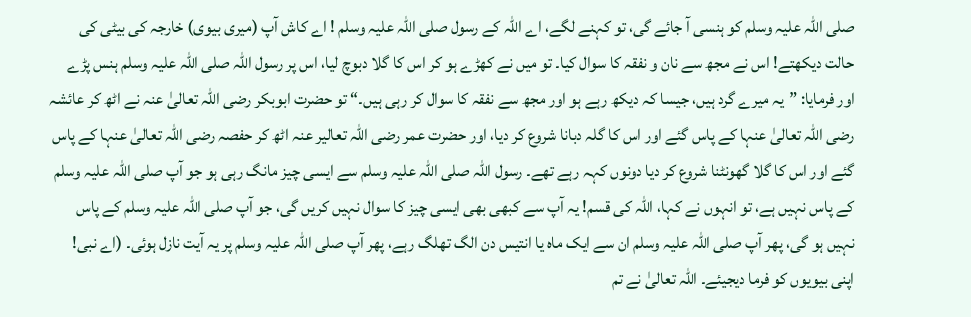صلی اللہ علیہ وسلم کو ہنسی آ جائے گی، تو کہنے لگے، اے اللہ کے رسول صلی اللہ علیہ وسلم ! اے کاش آپ (میری بیوی) خارجہ کی بیٹی کی حالت دیکھتے! اس نے مجھ سے نان و نفقہ کا سوال کیا۔ تو میں نے کھڑے ہو کر اس کا گلا دبوچ لیا، اس پر رسول اللہ صلی اللہ علیہ وسلم ہنس پڑے اور فرمایا: ”یہ میرے گرد ہیں، جیسا کہ دیکھ رہے ہو اور مجھ سے نفقہ کا سوال کر رہی ہیں۔“ تو حضرت ابوبکر رضی اللہ تعالیٰ عنہ نے اٹھ کر عائشہ رضی اللہ تعالیٰ عنہا کے پاس گئے اور اس کا گلہ دبانا شروع کر دیا، اور حضرت عمر رضی اللہ تعالیر عنہ اٹھ کر حفصہ رضی اللہ تعالیٰ عنہا کے پاس گئے اور اس کا گلا گھونٹنا شروع کر دیا دونوں کہہ رہے تھے۔ رسول اللہ صلی اللہ علیہ وسلم سے ایسی چیز مانگ رہی ہو جو آپ صلی اللہ علیہ وسلم کے پاس نہیں ہے، تو انہوں نے کہا، اللہ کی قسم! یہ آپ سے کبھی بھی ایسی چیز کا سوال نہیں کریں گی، جو آپ صلی اللہ علیہ وسلم کے پاس نہیں ہو گی، پھر آپ صلی اللہ علیہ وسلم ان سے ایک ماہ یا انتیس دن الگ تھلگ رہے، پھر آپ صلی اللہ علیہ وسلم پر یہ آیت نازل ہوئی۔ (اے نبی! اپنی بیویوں کو فرما دیجیئے۔ اللہ تعالیٰ نے تم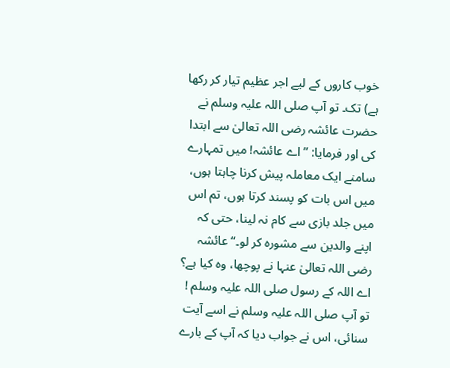خوب کاروں کے لیے اجر عظیم تیار کر رکھا ہے) تک۔ تو آپ صلی اللہ علیہ وسلم نے حضرت عائشہ رضی اللہ تعالیٰ سے ابتدا کی اور فرمایا: ”اے عائشہ! میں تمہارے سامنے ایک معاملہ پیش کرنا چاہتا ہوں، میں اس بات کو پسند کرتا ہوں، تم اس میں جلد بازی سے کام نہ لینا، حتی کہ اپنے والدین سے مشورہ کر لو۔“ عائشہ رضی اللہ تعالیٰ عنہا نے پوچھا، وہ کیا ہے؟ اے اللہ کے رسول صلی اللہ علیہ وسلم ! تو آپ صلی اللہ علیہ وسلم نے اسے آیت سنائی، اس نے جواب دیا کہ آپ کے بارے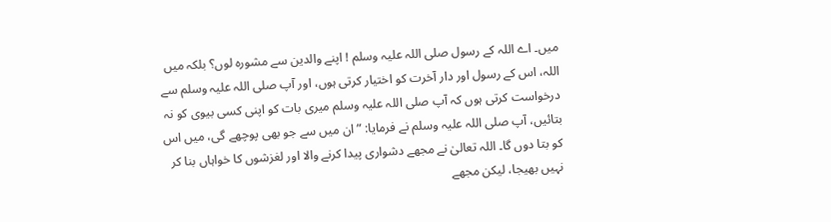میں۔ اے اللہ کے رسول صلی اللہ علیہ وسلم ! اپنے والدین سے مشورہ لوں؟ بلکہ میں اللہ، اس کے رسول اور دار آخرت کو اختیار کرتی ہوں، اور آپ صلی اللہ علیہ وسلم سے درخواست کرتی ہوں کہ آپ صلی اللہ علیہ وسلم میری بات کو اپنی کسی بیوی کو نہ بتائیں، آپ صلی اللہ علیہ وسلم نے فرمایا: ”ان میں سے جو بھی پوچھے گی، میں اس کو بتا دوں گا۔ اللہ تعالیٰ نے مجھے دشواری پیدا کرنے والا اور لغزشوں کا خواہاں بنا کر نہیں بھیجا، لیکن مجھے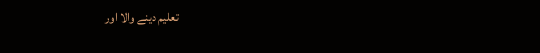تعلیم دینے والا اور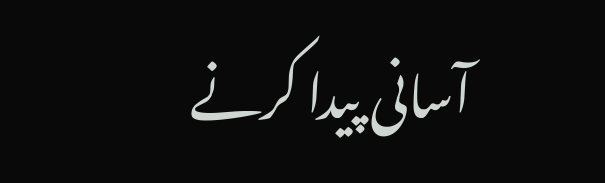آسانی پیدا کرنے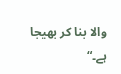والا بنا کر بھیجا ہے۔“